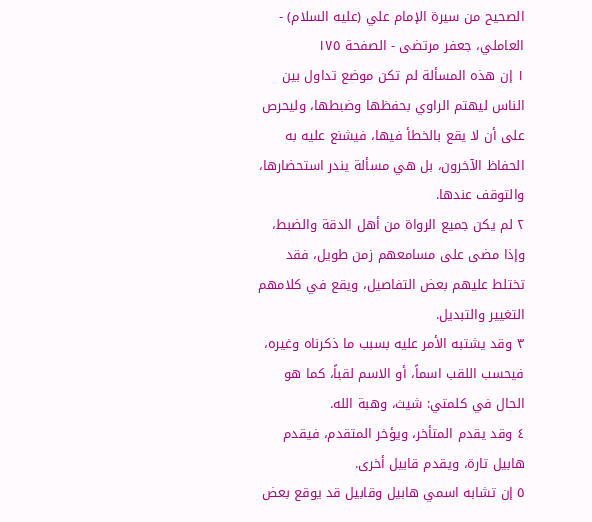الصحيح من سيرة الإمام علي (عليه السلام) - العاملي، جعفر مرتضى - الصفحة ١٧٥
١ إن هذه المسألة لم تكن موضع تداول بين الناس ليهتم الراوي بحفظها وضبطها، وليحرص على أن لا يقع بالخطأ فيها، فيشنع عليه به الحفاظ الآخرون، بل هي مسألة يندر استحضارها، والتوقف عندها.
٢ لم يكن جميع الرواة من أهل الدقة والضبط، وإذا مضى على مسامعهم زمن طويل، فقد تختلط عليهم بعض التفاصيل، ويقع في كلامهم التغيير والتبديل.
٣ وقد يشتبه الأمر عليه بسبب ما ذكرناه وغيره، فيحسب اللقب اسماً، أو الاسم لقباً، كما هو الحال في كلمتي: شيث، وهبة الله.
٤ وقد يقدم المتأخر، ويؤخر المتقدم، فيقدم هابيل تارة، ويقدم قابيل أخرى.
٥ إن تشابه اسمي هابيل وقابيل قد يوقع بعض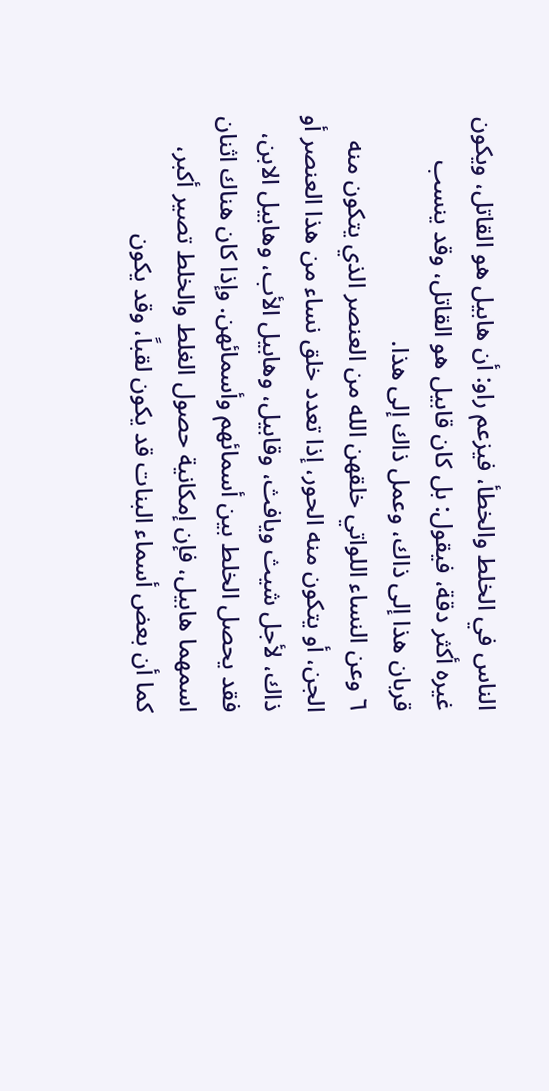الناس في الخلط والخطأ، فيزعم راو: أن هابيل هو القاتل، ويكون غيره أكثر دقة، فيقول: بل كان قابيل هو القاتل، وقد ينسب قربان هذا إلى ذاك، وعمل ذاك إلى هذا.
٦ وعن النساء اللواتي خلقهن الله من العنصر الذي يتكون منه الجن، أو يتكون منه الحور، إذا تعدد خلق نساء من هذا العنصر أو ذاك، لأجل شيث ويافث، وقابيل، وهابيل الأب، وهابيل الابن، فقد يحصل الخلط بين أسمائهم وأسمائهن. وإذا كان هناك اثنان اسمهما هابيل، فإن إمكانية حصول الغلط والخلط تصير أكبر، كما أن بعض أسماء البنات قد يكون لقباً، وقد يكون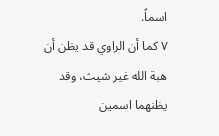اسماً.
٧ كما أن الراوي قد يظن أن هبة الله غير شيث، وقد يظنهما اسمين